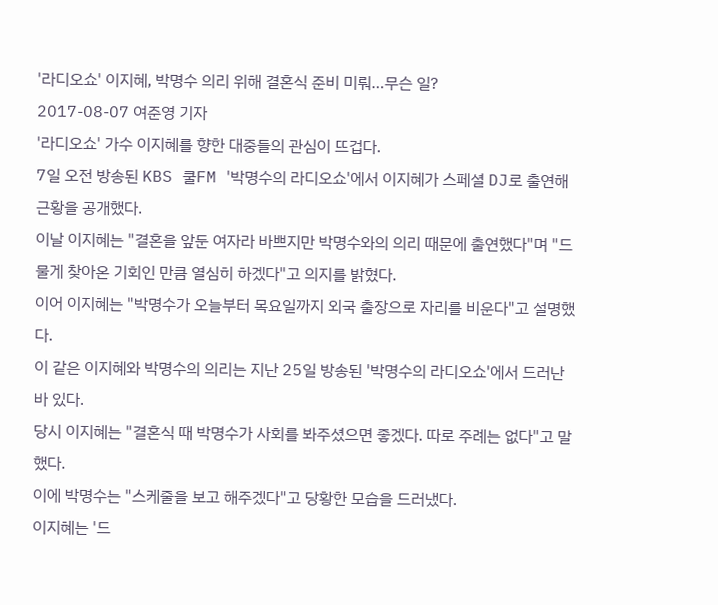'라디오쇼' 이지혜, 박명수 의리 위해 결혼식 준비 미뤄…무슨 일?
2017-08-07 여준영 기자
'라디오쇼' 가수 이지혜를 향한 대중들의 관심이 뜨겁다.
7일 오전 방송된 KBS 쿨FM '박명수의 라디오쇼'에서 이지혜가 스페셜 DJ로 출연해 근황을 공개했다.
이날 이지혜는 "결혼을 앞둔 여자라 바쁘지만 박명수와의 의리 때문에 출연했다"며 "드물게 찾아온 기회인 만큼 열심히 하겠다"고 의지를 밝혔다.
이어 이지혜는 "박명수가 오늘부터 목요일까지 외국 출장으로 자리를 비운다"고 설명했다.
이 같은 이지혜와 박명수의 의리는 지난 25일 방송된 '박명수의 라디오쇼'에서 드러난 바 있다.
당시 이지혜는 "결혼식 때 박명수가 사회를 봐주셨으면 좋겠다. 따로 주례는 없다"고 말했다.
이에 박명수는 "스케줄을 보고 해주겠다"고 당황한 모습을 드러냈다.
이지혜는 '드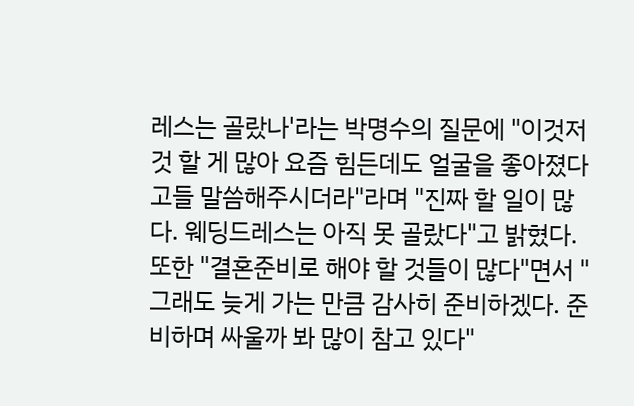레스는 골랐나'라는 박명수의 질문에 "이것저것 할 게 많아 요즘 힘든데도 얼굴을 좋아졌다고들 말씀해주시더라"라며 "진짜 할 일이 많다. 웨딩드레스는 아직 못 골랐다"고 밝혔다.
또한 "결혼준비로 해야 할 것들이 많다"면서 "그래도 늦게 가는 만큼 감사히 준비하겠다. 준비하며 싸울까 봐 많이 참고 있다"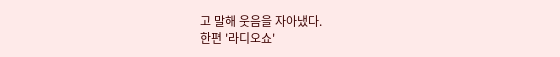고 말해 웃음을 자아냈다.
한편 '라디오쇼'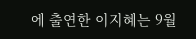에 출연한 이지혜는 9월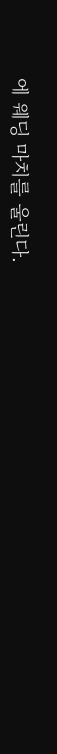에 웨딩 마치를 울린다.